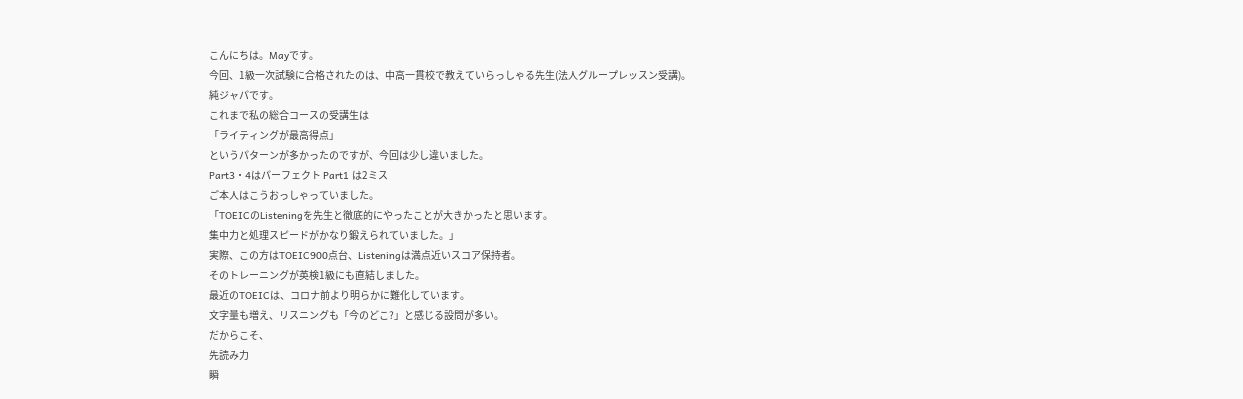こんにちは。Mayです。
今回、1級一次試験に合格されたのは、中高一貫校で教えていらっしゃる先生(法人グループレッスン受講)。
純ジャパです。
これまで私の総合コースの受講生は
「ライティングが最高得点」
というパターンが多かったのですが、今回は少し違いました。
Part3・4はパーフェクト Part1 は2ミス
ご本人はこうおっしゃっていました。
「TOEICのListeningを先生と徹底的にやったことが大きかったと思います。
集中力と処理スピードがかなり鍛えられていました。」
実際、この方はTOEIC900点台、Listeningは満点近いスコア保持者。
そのトレーニングが英検1級にも直結しました。
最近のTOEICは、コロナ前より明らかに難化しています。
文字量も増え、リスニングも「今のどこ?」と感じる設問が多い。
だからこそ、
先読み力
瞬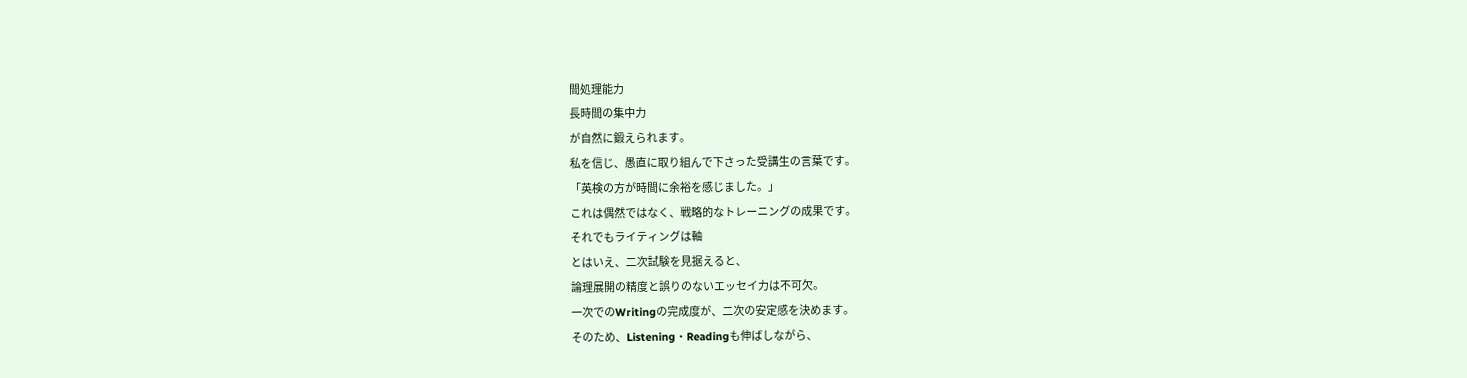間処理能力
長時間の集中力
が自然に鍛えられます。
私を信じ、愚直に取り組んで下さった受講生の言葉です。
「英検の方が時間に余裕を感じました。」
これは偶然ではなく、戦略的なトレーニングの成果です。
それでもライティングは軸
とはいえ、二次試験を見据えると、
論理展開の精度と誤りのないエッセイ力は不可欠。
一次でのWritingの完成度が、二次の安定感を決めます。
そのため、Listening・Readingも伸ばしながら、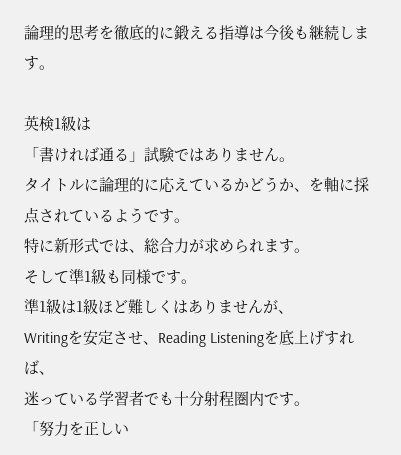論理的思考を徹底的に鍛える指導は今後も継続します。

英検1級は
「書ければ通る」試験ではありません。
タイトルに論理的に応えているかどうか、を軸に採点されているようです。
特に新形式では、総合力が求められます。
そして準1級も同様です。
準1級は1級ほど難しくはありませんが、
Writingを安定させ、Reading Listeningを底上げすれば、
迷っている学習者でも十分射程圏内です。
「努力を正しい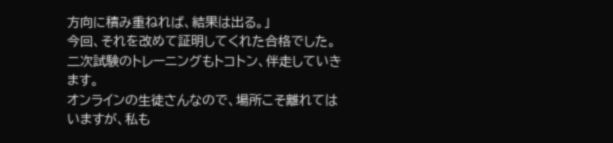方向に積み重ねれば、結果は出る。」
今回、それを改めて証明してくれた合格でした。
二次試験のトレーニングもトコトン、伴走していきます。
オンラインの生徒さんなので、場所こそ離れてはいますが、私も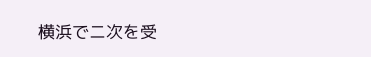横浜でニ次を受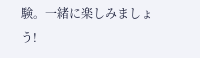験。一緒に楽しみましょう!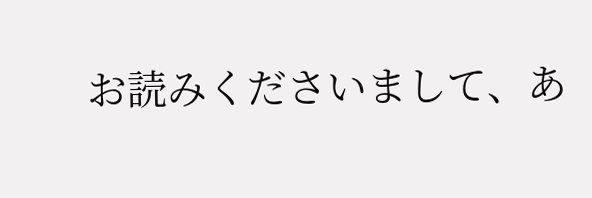お読みくださいまして、あ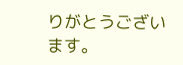りがとうございます。